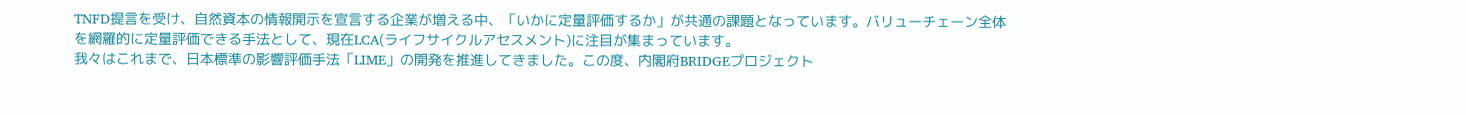TNFD提言を受け、自然資本の情報開示を宣言する企業が増える中、「いかに定量評価するか」が共通の課題となっています。バリューチェーン全体を網羅的に定量評価できる手法として、現在LCA(ライフサイクルアセスメント)に注目が集まっています。
我々はこれまで、日本標準の影響評価手法「LIME」の開発を推進してきました。この度、内閣府BRIDGEプロジェクト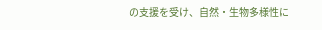の支援を受け、自然・生物多様性に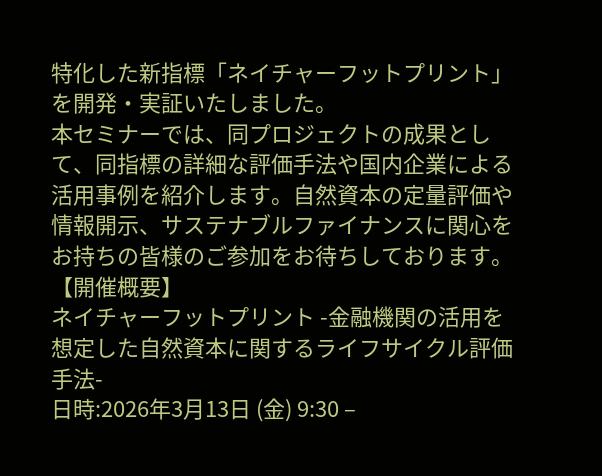特化した新指標「ネイチャーフットプリント」を開発・実証いたしました。
本セミナーでは、同プロジェクトの成果として、同指標の詳細な評価手法や国内企業による活用事例を紹介します。自然資本の定量評価や情報開示、サステナブルファイナンスに関心をお持ちの皆様のご参加をお待ちしております。
【開催概要】
ネイチャーフットプリント -金融機関の活用を想定した自然資本に関するライフサイクル評価手法-
日時:2026年3月13日 (金) 9:30 –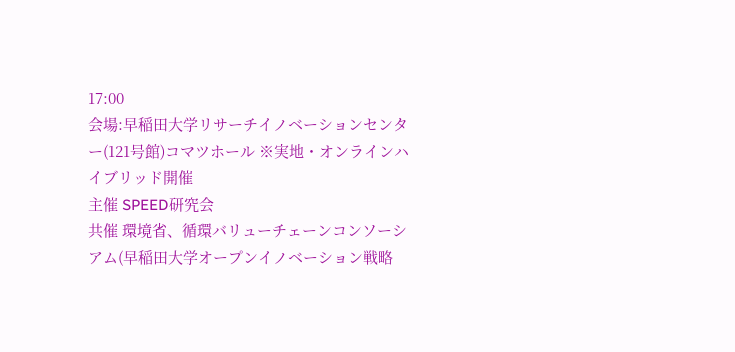17:00
会場:早稲田大学リサーチイノベーションセンター(121号館)コマツホール ※実地・オンラインハイブリッド開催
主催 SPEED研究会
共催 環境省、循環バリューチェーンコンソーシアム(早稲田大学オープンイノベーション戦略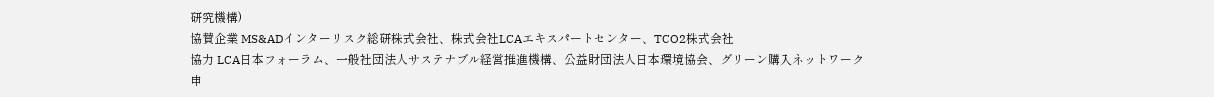研究機構)
協賛企業 MS&ADインターリスク総研株式会社、株式会社LCAエキスパートセンター、TCO2株式会社
協力 LCA日本フォーラム、一般社団法人サステナブル経営推進機構、公益財団法人日本環境協会、グリーン購入ネットワーク
申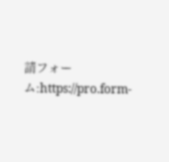請フォーム:https://pro.form-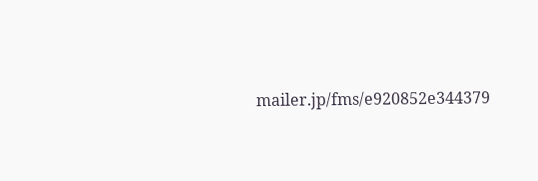mailer.jp/fms/e920852e344379